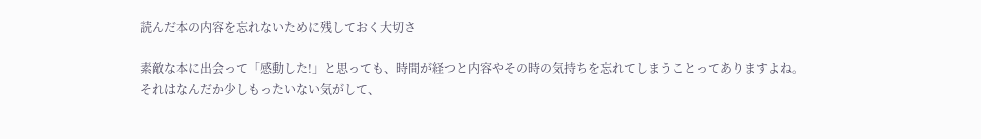読んだ本の内容を忘れないために残しておく大切さ

素敵な本に出会って「感動した!」と思っても、時間が経つと内容やその時の気持ちを忘れてしまうことってありますよね。
それはなんだか少しもったいない気がして、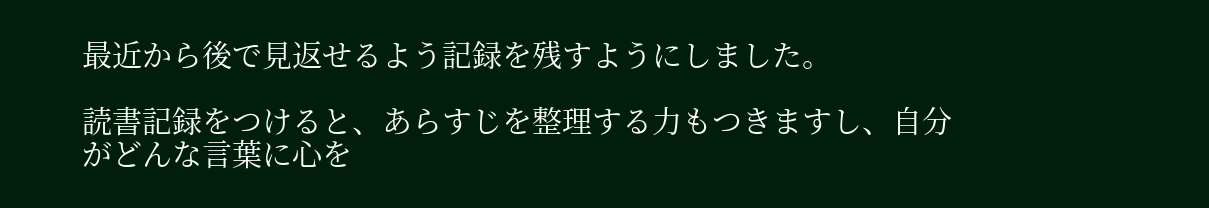最近から後で見返せるよう記録を残すようにしました。

読書記録をつけると、あらすじを整理する力もつきますし、自分がどんな言葉に心を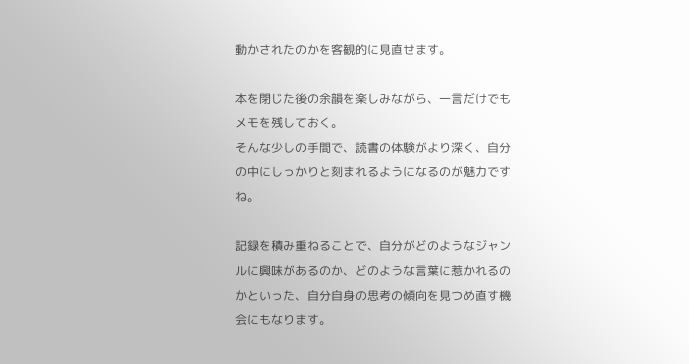動かされたのかを客観的に見直せます。

本を閉じた後の余韻を楽しみながら、一言だけでもメモを残しておく。
そんな少しの手間で、読書の体験がより深く、自分の中にしっかりと刻まれるようになるのが魅力ですね。

記録を積み重ねることで、自分がどのようなジャンルに興味があるのか、どのような言葉に惹かれるのかといった、自分自身の思考の傾向を見つめ直す機会にもなります。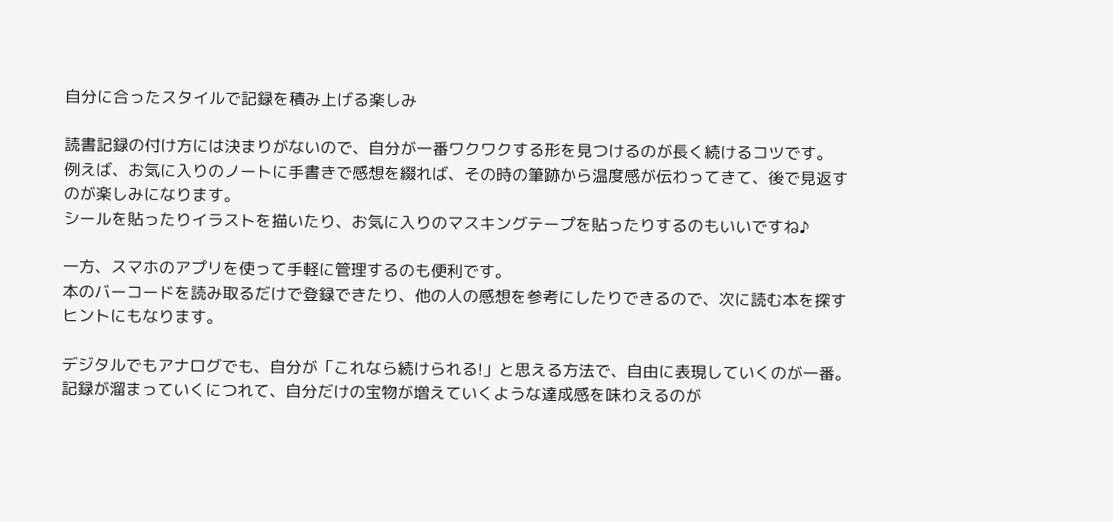自分に合ったスタイルで記録を積み上げる楽しみ

読書記録の付け方には決まりがないので、自分が一番ワクワクする形を見つけるのが長く続けるコツです。
例えば、お気に入りのノートに手書きで感想を綴れば、その時の筆跡から温度感が伝わってきて、後で見返すのが楽しみになります。
シールを貼ったりイラストを描いたり、お気に入りのマスキングテープを貼ったりするのもいいですね♪

一方、スマホのアプリを使って手軽に管理するのも便利です。
本のバーコードを読み取るだけで登録できたり、他の人の感想を参考にしたりできるので、次に読む本を探すヒントにもなります。

デジタルでもアナログでも、自分が「これなら続けられる!」と思える方法で、自由に表現していくのが一番。
記録が溜まっていくにつれて、自分だけの宝物が増えていくような達成感を味わえるのが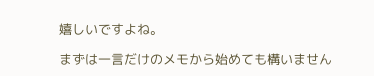嬉しいですよね。

まずは一言だけのメモから始めても構いません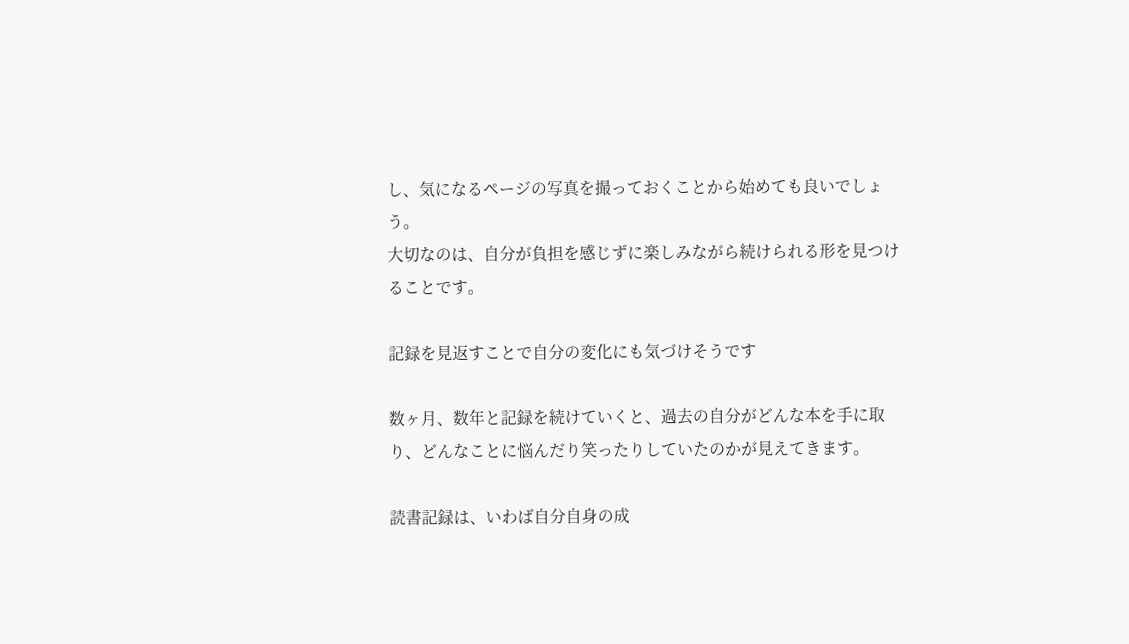し、気になるページの写真を撮っておくことから始めても良いでしょう。
大切なのは、自分が負担を感じずに楽しみながら続けられる形を見つけることです。

記録を見返すことで自分の変化にも気づけそうです

数ヶ月、数年と記録を続けていくと、過去の自分がどんな本を手に取り、どんなことに悩んだり笑ったりしていたのかが見えてきます。

読書記録は、いわば自分自身の成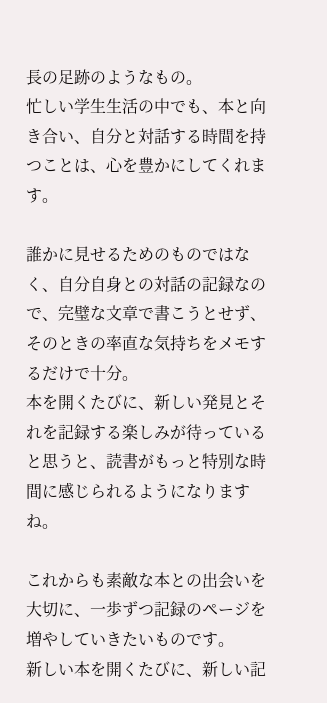長の足跡のようなもの。
忙しい学生生活の中でも、本と向き合い、自分と対話する時間を持つことは、心を豊かにしてくれます。

誰かに見せるためのものではなく、自分自身との対話の記録なので、完璧な文章で書こうとせず、そのときの率直な気持ちをメモするだけで十分。
本を開くたびに、新しい発見とそれを記録する楽しみが待っていると思うと、読書がもっと特別な時間に感じられるようになりますね。

これからも素敵な本との出会いを大切に、一歩ずつ記録のページを増やしていきたいものです。
新しい本を開くたびに、新しい記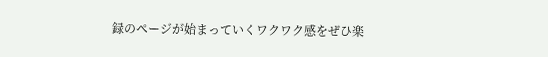録のページが始まっていくワクワク感をぜひ楽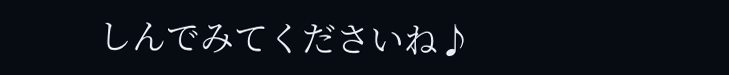しんでみてくださいね♪